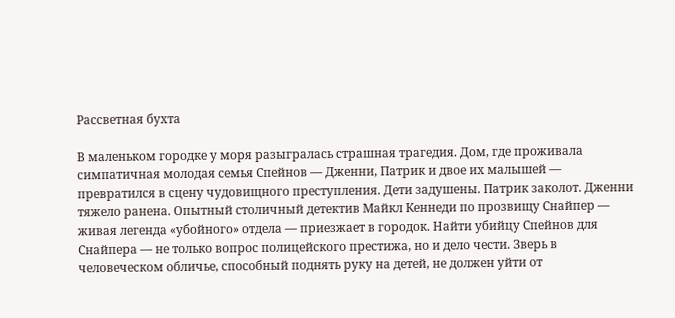Рассветная бухта

В маленьком городке у моря разыгралась страшная трагедия. Дом, где проживала симпатичная молодая семья Спейнов — Дженни, Патрик и двое их малышей — превратился в сцену чудовищного преступления. Дети задушены. Патрик заколот. Дженни тяжело ранена. Опытный столичный детектив Майкл Кеннеди по прозвищу Снайпер — живая легенда «убойного» отдела — приезжает в городок. Найти убийцу Спейнов для Снайпера — не только вопрос полицейского престижа, но и дело чести. Зверь в человеческом обличье, способный поднять руку на детей, не должен уйти от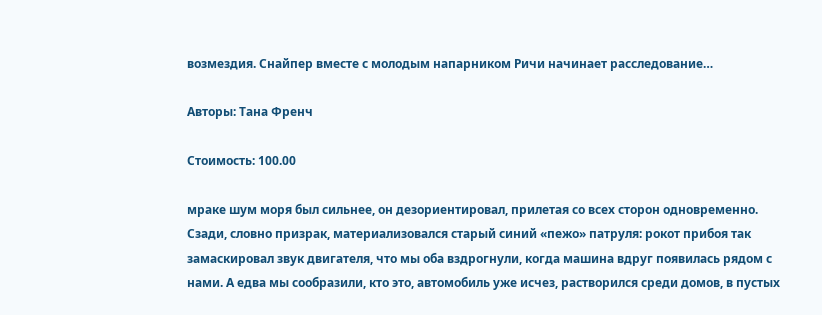возмездия. Снайпер вместе с молодым напарником Ричи начинает расследование…

Авторы: Тана Френч

Стоимость: 100.00

мраке шум моря был сильнее, он дезориентировал, прилетая со всех сторон одновременно. Сзади, словно призрак, материализовался старый синий «пежо» патруля: рокот прибоя так замаскировал звук двигателя, что мы оба вздрогнули, когда машина вдруг появилась рядом с нами. А едва мы сообразили, кто это, автомобиль уже исчез, растворился среди домов, в пустых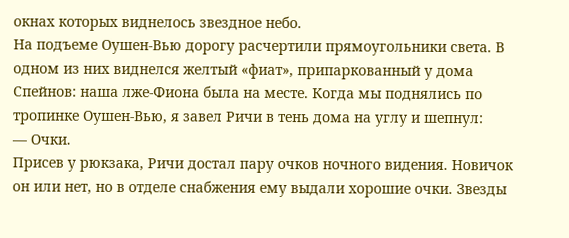окнах которых виднелось звездное небо.
На подъеме Оушен-Вью дорогу расчертили прямоугольники света. В одном из них виднелся желтый «фиат», припаркованный у дома Спейнов: наша лже-Фиона была на месте. Когда мы поднялись по тропинке Оушен-Вью, я завел Ричи в тень дома на углу и шепнул:
— Очки.
Присев у рюкзака, Ричи достал пару очков ночного видения. Новичок он или нет, но в отделе снабжения ему выдали хорошие очки. Звезды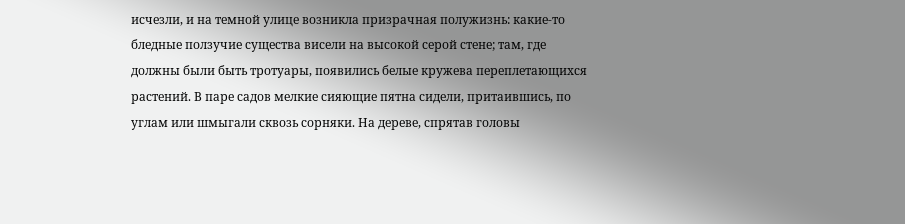исчезли, и на темной улице возникла призрачная полужизнь: какие-то бледные ползучие существа висели на высокой серой стене; там, где должны были быть тротуары, появились белые кружева переплетающихся растений. В паре садов мелкие сияющие пятна сидели, притаившись, по углам или шмыгали сквозь сорняки. На дереве, спрятав головы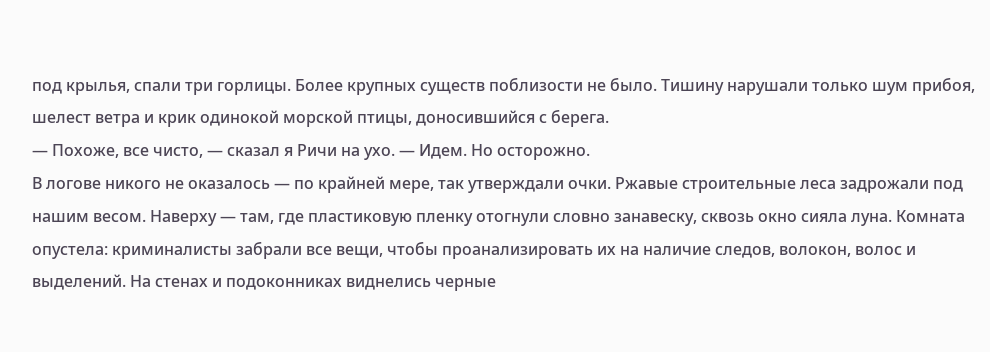под крылья, спали три горлицы. Более крупных существ поблизости не было. Тишину нарушали только шум прибоя, шелест ветра и крик одинокой морской птицы, доносившийся с берега.
— Похоже, все чисто, — сказал я Ричи на ухо. — Идем. Но осторожно.
В логове никого не оказалось — по крайней мере, так утверждали очки. Ржавые строительные леса задрожали под нашим весом. Наверху — там, где пластиковую пленку отогнули словно занавеску, сквозь окно сияла луна. Комната опустела: криминалисты забрали все вещи, чтобы проанализировать их на наличие следов, волокон, волос и выделений. На стенах и подоконниках виднелись черные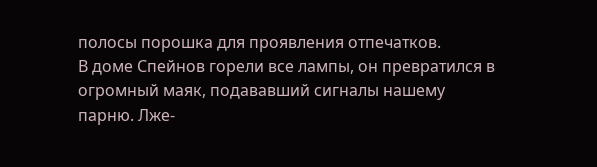полосы порошка для проявления отпечатков.
В доме Спейнов горели все лампы, он превратился в огромный маяк, подававший сигналы нашему парню. Лже-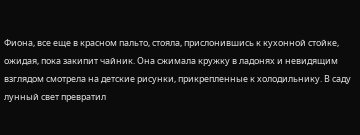Фиона, все еще в красном пальто, стояла, прислонившись к кухонной стойке, ожидая, пока закипит чайник. Она сжимала кружку в ладонях и невидящим взглядом смотрела на детские рисунки, прикрепленные к холодильнику. В саду лунный свет превратил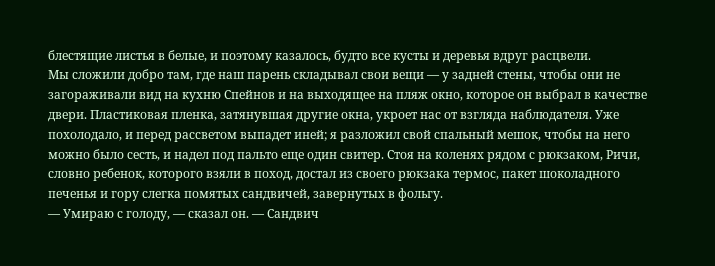блестящие листья в белые, и поэтому казалось, будто все кусты и деревья вдруг расцвели.
Мы сложили добро там, где наш парень складывал свои вещи — у задней стены, чтобы они не загораживали вид на кухню Спейнов и на выходящее на пляж окно, которое он выбрал в качестве двери. Пластиковая пленка, затянувшая другие окна, укроет нас от взгляда наблюдателя. Уже похолодало, и перед рассветом выпадет иней; я разложил свой спальный мешок, чтобы на него можно было сесть, и надел под пальто еще один свитер. Стоя на коленях рядом с рюкзаком, Ричи, словно ребенок, которого взяли в поход, достал из своего рюкзака термос, пакет шоколадного печенья и гору слегка помятых сандвичей, завернутых в фольгу.
— Умираю с голоду, — сказал он. — Сандвич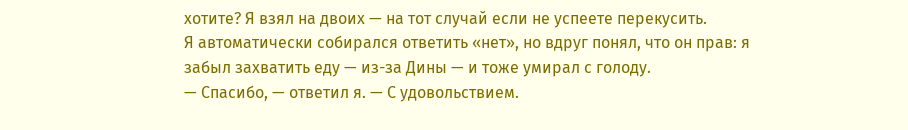хотите? Я взял на двоих — на тот случай если не успеете перекусить.
Я автоматически собирался ответить «нет», но вдруг понял, что он прав: я забыл захватить еду — из-за Дины — и тоже умирал с голоду.
— Спасибо, — ответил я. — С удовольствием.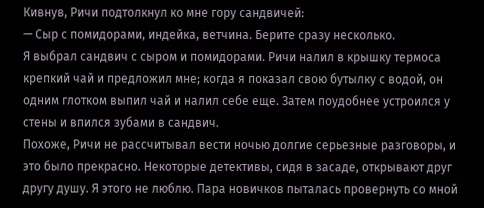Кивнув, Ричи подтолкнул ко мне гору сандвичей:
— Сыр с помидорами, индейка, ветчина. Берите сразу несколько.
Я выбрал сандвич с сыром и помидорами. Ричи налил в крышку термоса крепкий чай и предложил мне; когда я показал свою бутылку с водой, он одним глотком выпил чай и налил себе еще. Затем поудобнее устроился у стены и впился зубами в сандвич.
Похоже, Ричи не рассчитывал вести ночью долгие серьезные разговоры, и это было прекрасно. Некоторые детективы, сидя в засаде, открывают друг другу душу. Я этого не люблю. Пара новичков пыталась провернуть со мной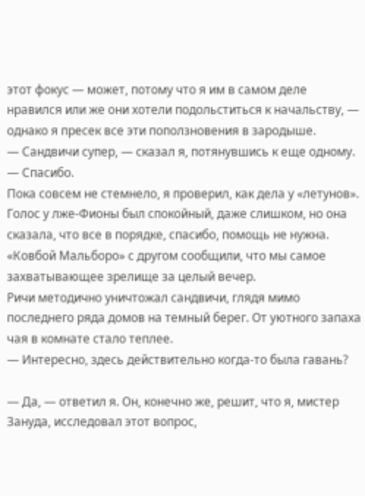этот фокус — может, потому что я им в самом деле нравился или же они хотели подольститься к начальству, — однако я пресек все эти поползновения в зародыше.
— Сандвичи супер, — сказал я, потянувшись к еще одному. — Спасибо.
Пока совсем не стемнело, я проверил, как дела у «летунов». Голос у лже-Фионы был спокойный, даже слишком, но она сказала, что все в порядке, спасибо, помощь не нужна. «Ковбой Мальборо» с другом сообщили, что мы самое захватывающее зрелище за целый вечер.
Ричи методично уничтожал сандвичи, глядя мимо последнего ряда домов на темный берег. От уютного запаха чая в комнате стало теплее.
— Интересно, здесь действительно когда-то была гавань?

— Да, — ответил я. Он, конечно же, решит, что я, мистер Зануда, исследовал этот вопрос,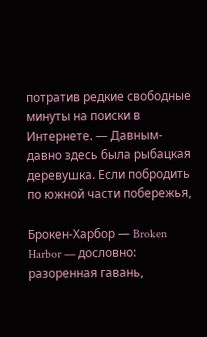потратив редкие свободные минуты на поиски в Интернете. — Давным-давно здесь была рыбацкая деревушка. Если побродить по южной части побережья,

Брокен-Харбор — Broken Harbor — дословно: разоренная гавань,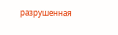разрушенная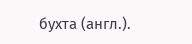бухта (англ.).